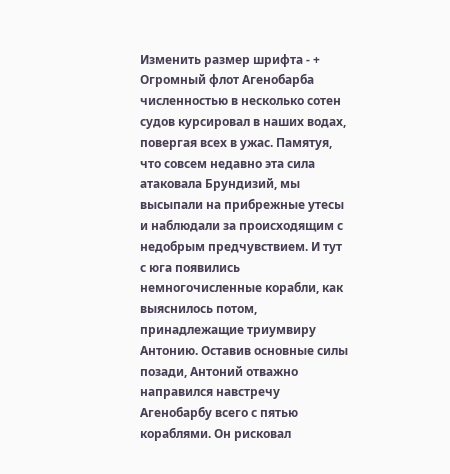Изменить размер шрифта - +
Огромный флот Агенобарба численностью в несколько сотен судов курсировал в наших водах, повергая всех в ужас. Памятуя, что совсем недавно эта сила атаковала Брундизий, мы высыпали на прибрежные утесы и наблюдали за происходящим с недобрым предчувствием. И тут с юга появились немногочисленные корабли, как выяснилось потом, принадлежащие триумвиру Антонию. Оставив основные силы позади, Антоний отважно направился навстречу Агенобарбу всего с пятью кораблями. Он рисковал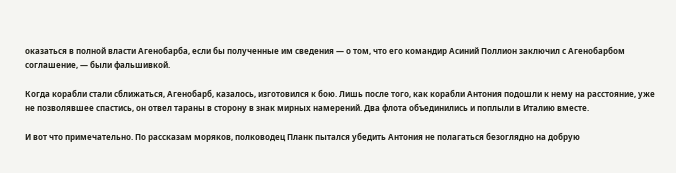оказаться в полной власти Агенобарба, если бы полученные им сведения — о том, что его командир Асиний Поллион заключил с Агенобарбом соглашение, — были фальшивкой.

Когда корабли стали сближаться, Агенобарб, казалось, изготовился к бою. Лишь после того, как корабли Антония подошли к нему на расстояние, уже не позволявшее спастись, он отвел тараны в сторону в знак мирных намерений. Два флота объединились и поплыли в Италию вместе.

И вот что примечательно. По рассказам моряков, полководец Планк пытался убедить Антония не полагаться безоглядно на добрую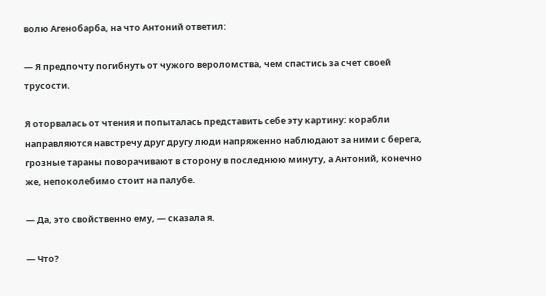волю Агенобарба, на что Антоний ответил:

— Я предпочту погибнуть от чужого вероломства, чем спастись за счет своей трусости.

Я оторвалась от чтения и попыталась представить себе эту картину: корабли направляются навстречу друг другу люди напряженно наблюдают за ними с берега, грозные тараны поворачивают в сторону в последнюю минуту, а Антоний, конечно же, непоколебимо стоит на палубе.

— Да, это свойственно ему, — сказала я.

— Что?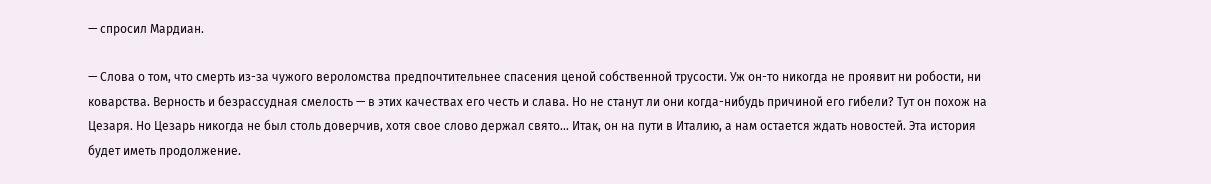— спросил Мардиан.

— Слова о том, что смерть из-за чужого вероломства предпочтительнее спасения ценой собственной трусости. Уж он-то никогда не проявит ни робости, ни коварства. Верность и безрассудная смелость — в этих качествах его честь и слава. Но не станут ли они когда-нибудь причиной его гибели? Тут он похож на Цезаря. Но Цезарь никогда не был столь доверчив, хотя свое слово держал свято… Итак, он на пути в Италию, а нам остается ждать новостей. Эта история будет иметь продолжение.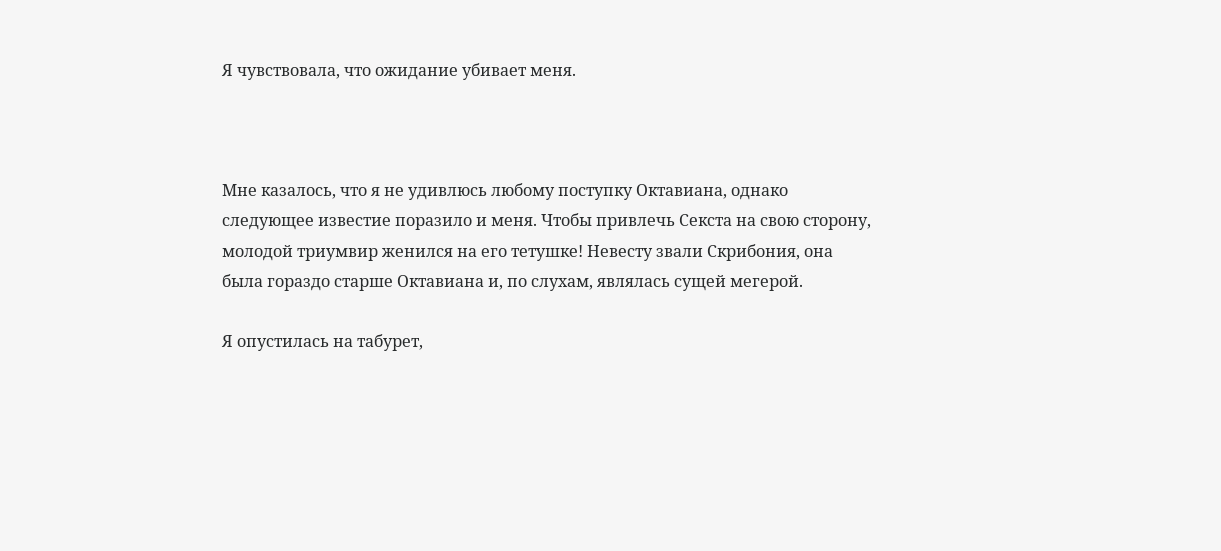Я чувствовала, что ожидание убивает меня.



Мне казалось, что я не удивлюсь любому поступку Октавиана, однако следующее известие поразило и меня. Чтобы привлечь Секста на свою сторону, молодой триумвир женился на его тетушке! Невесту звали Скрибония, она была гораздо старше Октавиана и, по слухам, являлась сущей мегерой.

Я опустилась на табурет,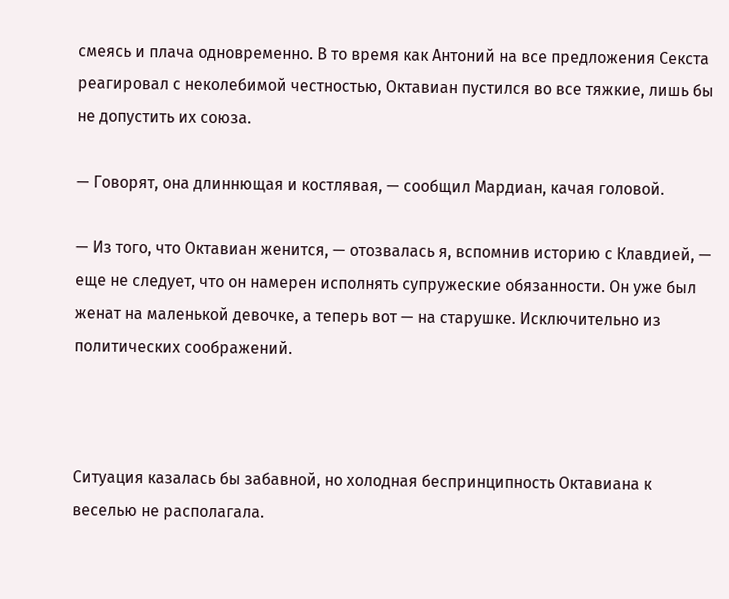смеясь и плача одновременно. В то время как Антоний на все предложения Секста реагировал с неколебимой честностью, Октавиан пустился во все тяжкие, лишь бы не допустить их союза.

— Говорят, она длиннющая и костлявая, — сообщил Мардиан, качая головой.

— Из того, что Октавиан женится, — отозвалась я, вспомнив историю с Клавдией, — еще не следует, что он намерен исполнять супружеские обязанности. Он уже был женат на маленькой девочке, а теперь вот — на старушке. Исключительно из политических соображений.



Ситуация казалась бы забавной, но холодная беспринципность Октавиана к веселью не располагала.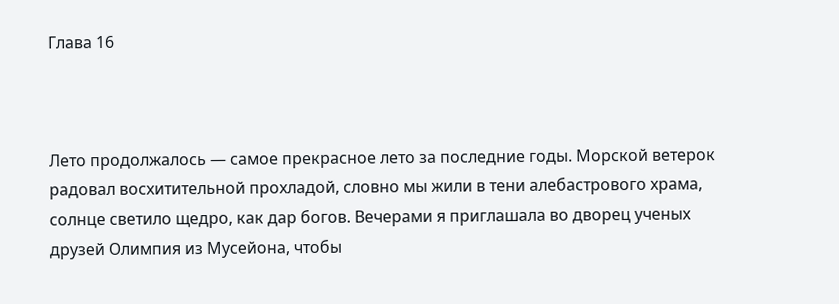Глава 16



Лето продолжалось — самое прекрасное лето за последние годы. Морской ветерок радовал восхитительной прохладой, словно мы жили в тени алебастрового храма, солнце светило щедро, как дар богов. Вечерами я приглашала во дворец ученых друзей Олимпия из Мусейона, чтобы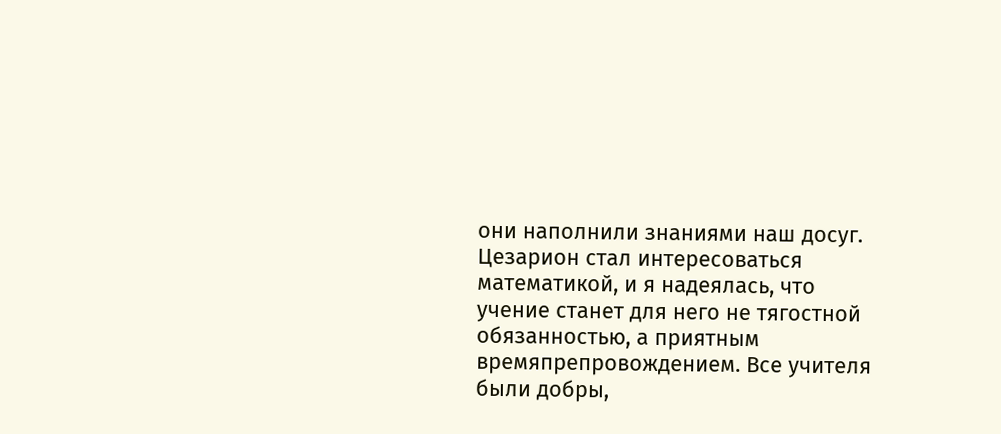они наполнили знаниями наш досуг. Цезарион стал интересоваться математикой, и я надеялась, что учение станет для него не тягостной обязанностью, а приятным времяпрепровождением. Все учителя были добры,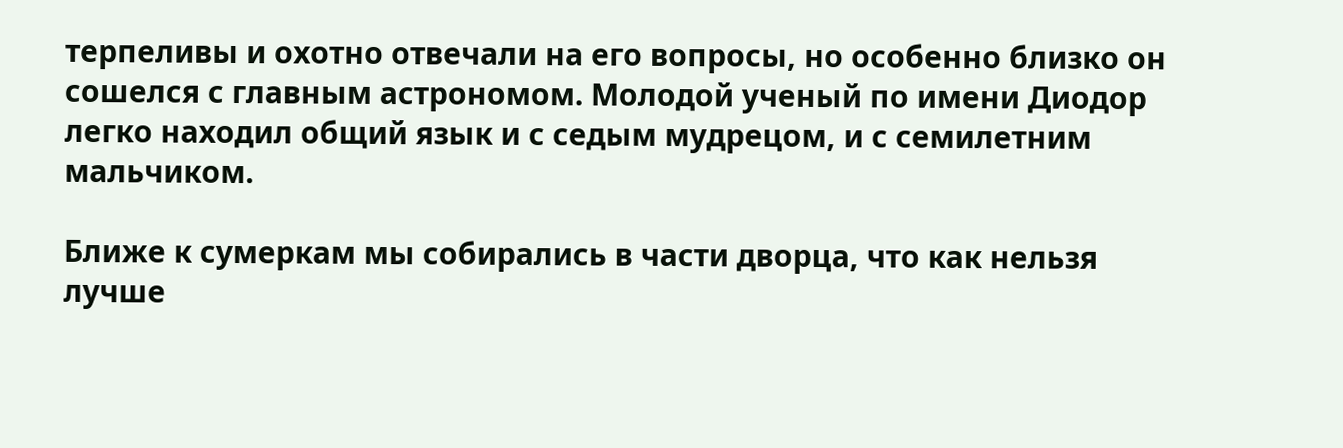терпеливы и охотно отвечали на его вопросы, но особенно близко он сошелся с главным астрономом. Молодой ученый по имени Диодор легко находил общий язык и с седым мудрецом, и с семилетним мальчиком.

Ближе к сумеркам мы собирались в части дворца, что как нельзя лучше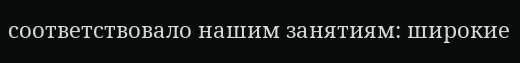соответствовало нашим занятиям: широкие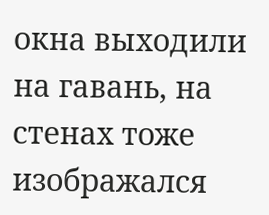окна выходили на гавань, на стенах тоже изображался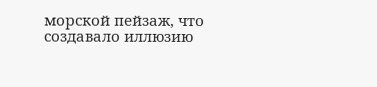морской пейзаж, что создавало иллюзию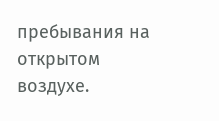пребывания на открытом воздухе.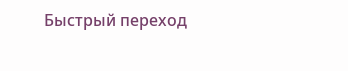Быстрый переход